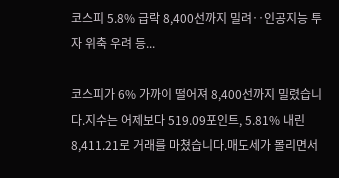코스피 5.8% 급락 8,400선까지 밀려‥인공지능 투자 위축 우려 등...

코스피가 6% 가까이 떨어져 8,400선까지 밀렸습니다.지수는 어제보다 519.09포인트, 5.81% 내린 8,411.21로 거래를 마쳤습니다.매도세가 몰리면서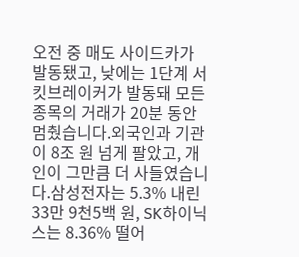오전 중 매도 사이드카가 발동됐고, 낮에는 1단계 서킷브레이커가 발동돼 모든 종목의 거래가 20분 동안 멈췄습니다.외국인과 기관이 8조 원 넘게 팔았고, 개인이 그만큼 더 사들였습니다.삼성전자는 5.3% 내린 33만 9천5백 원, SK하이닉스는 8.36% 떨어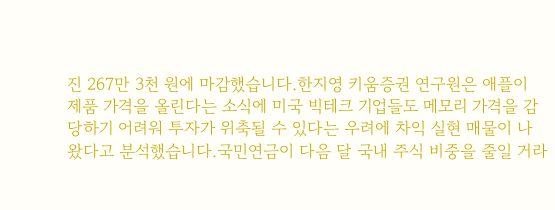진 267만 3천 원에 마감했습니다.한지영 키움증권 연구원은 애플이 제품 가격을 올린다는 소식에 미국 빅테크 기업들도 메모리 가격을 감당하기 어려워 투자가 위축될 수 있다는 우려에 차익 실현 매물이 나왔다고 분석했습니다.국민연금이 다음 달 국내 주식 비중을 줄일 거라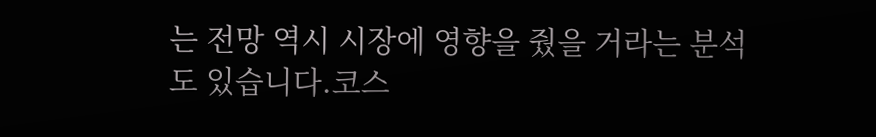는 전망 역시 시장에 영향을 줬을 거라는 분석도 있습니다.코스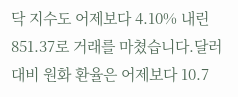닥 지수도 어제보다 4.10% 내린 851.37로 거래를 마쳤습니다.달러 대비 원화 환율은 어제보다 10.7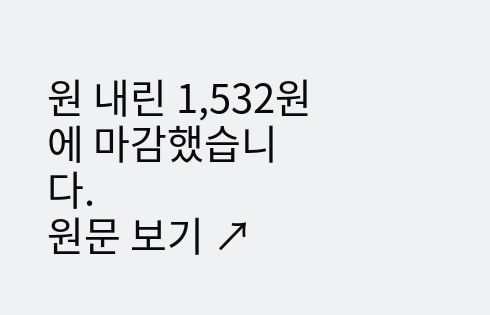원 내린 1,532원에 마감했습니다.
원문 보기 ↗